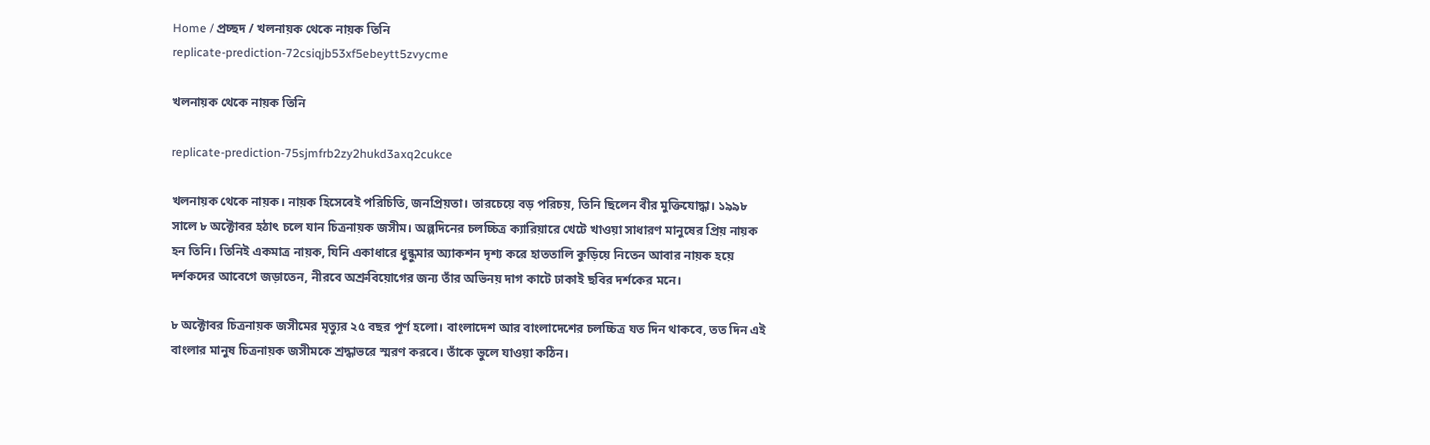Home / প্রচ্ছদ / খলনায়ক থেকে নায়ক তিনি
replicate-prediction-72csiqjb53xf5ebeytt5zvycme

খলনায়ক থেকে নায়ক তিনি

replicate-prediction-75sjmfrb2zy2hukd3axq2cukce

খলনায়ক থেকে নায়ক। নায়ক হিসেবেই পরিচিতি, জনপ্রিয়তা। তারচেয়ে বড় পরিচয়, তিনি ছিলেন বীর মুক্তিযোদ্ধা। ১৯৯৮ সালে ৮ অক্টোবর হঠাৎ চলে যান চিত্রনায়ক জসীম। অল্পদিনের চলচ্চিত্র ক্যারিয়ারে খেটে খাওয়া সাধারণ মানুষের প্রিয় নায়ক হন তিনি। তিনিই একমাত্র নায়ক, যিনি একাধারে ধুন্ধুমার অ্যাকশন দৃশ্য করে হাততালি কুড়িয়ে নিতেন আবার নায়ক হয়ে দর্শকদের আবেগে জড়াতেন, নীরবে অশ্রুবিয়োগের জন্য তাঁর অভিনয় দাগ কাটে ঢাকাই ছবির দর্শকের মনে।

৮ অক্টোবর চিত্রনায়ক জসীমের মৃত্যুর ২৫ বছর পূর্ণ হলো। বাংলাদেশ আর বাংলাদেশের চলচ্চিত্র যত দিন থাকবে, তত দিন এই বাংলার মানুষ চিত্রনায়ক জসীমকে শ্রদ্ধাভরে স্মরণ করবে। তাঁকে ভুলে যাওয়া কঠিন।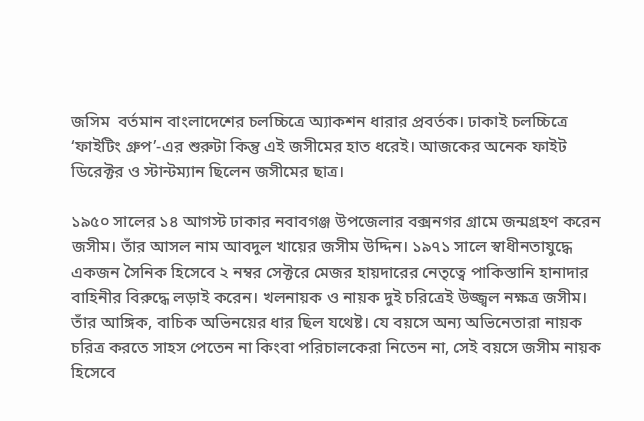জসিম  বর্তমান বাংলাদেশের চলচ্চিত্রে অ্যাকশন ধারার প্রবর্তক। ঢাকাই চলচ্চিত্রে ‘ফাইটিং গ্রুপ’-এর শুরুটা কিন্তু এই জসীমের হাত ধরেই। আজকের অনেক ফাইট ডিরেক্টর ও স্টান্টম্যান ছিলেন জসীমের ছাত্র।

১৯৫০ সালের ১৪ আগস্ট ঢাকার নবাবগঞ্জ উপজেলার বক্সনগর গ্রামে জন্মগ্রহণ করেন জসীম। তাঁর আসল নাম আবদুল খায়ের জসীম উদ্দিন। ১৯৭১ সালে স্বাধীনতাযুদ্ধে একজন সৈনিক হিসেবে ২ নম্বর সেক্টরে মেজর হায়দারের নেতৃত্বে পাকিস্তানি হানাদার বাহিনীর বিরুদ্ধে লড়াই করেন। খলনায়ক ও নায়ক দুই চরিত্রেই উজ্জ্বল নক্ষত্র জসীম। তাঁর আঙ্গিক, বাচিক অভিনয়ের ধার ছিল যথেষ্ট। যে বয়সে অন্য অভিনেতারা নায়ক চরিত্র করতে সাহস পেতেন না কিংবা পরিচালকেরা নিতেন না, সেই বয়সে জসীম নায়ক হিসেবে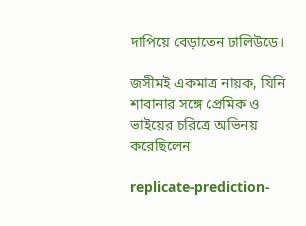দাপিয়ে বেড়াতেন ঢালিউডে।

জসীমই একমাত্র নায়ক, যিনি শাবানার সঙ্গে প্রেমিক ও ভাইয়ের চরিত্রে অভিনয় করেছিলেন

replicate-prediction-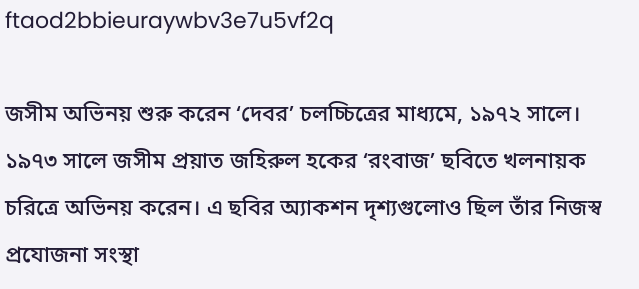ftaod2bbieuraywbv3e7u5vf2q

জসীম অভিনয় শুরু করেন ‘দেবর’ চলচ্চিত্রের মাধ্যমে, ১৯৭২ সালে। ১৯৭৩ সালে জসীম প্রয়াত জহিরুল হকের ‘রংবাজ’ ছবিতে খলনায়ক চরিত্রে অভিনয় করেন। এ ছবির অ্যাকশন দৃশ্যগুলোও ছিল তাঁর নিজস্ব প্রযোজনা সংস্থা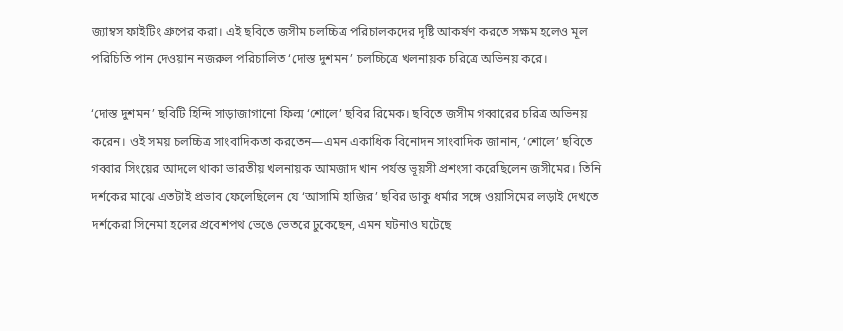জ্যাম্বস ফাইটিং গ্রুপের করা। এই ছবিতে জসীম চলচ্চিত্র পরিচালকদের দৃষ্টি আকর্ষণ করতে সক্ষম হলেও মূল পরিচিতি পান দেওয়ান নজরুল পরিচালিত ‘দোস্ত দুশমন’ চলচ্চিত্রে খলনায়ক চরিত্রে অভিনয় করে।

‘দোস্ত দুশমন’ ছবিটি হিন্দি সাড়াজাগানো ফিল্ম ‘শোলে’ ছবির রিমেক। ছবিতে জসীম গব্বারের চরিত্র অভিনয় করেন। ওই সময় চলচ্চিত্র সাংবাদিকতা করতেন—এমন একাধিক বিনোদন সাংবাদিক জানান, ‘শোলে’ ছবিতে গব্বার সিংয়ের আদলে থাকা ভারতীয় খলনায়ক আমজাদ খান পর্যন্ত ভূয়সী প্রশংসা করেছিলেন জসীমের। তিনি দর্শকের মাঝে এতটাই প্রভাব ফেলেছিলেন যে ‘আসামি হাজির’ ছবির ডাকু ধর্মার সঙ্গে ওয়াসিমের লড়াই দেখতে দর্শকেরা সিনেমা হলের প্রবেশপথ ভেঙে ভেতরে ঢুকেছেন, এমন ঘটনাও ঘটেছে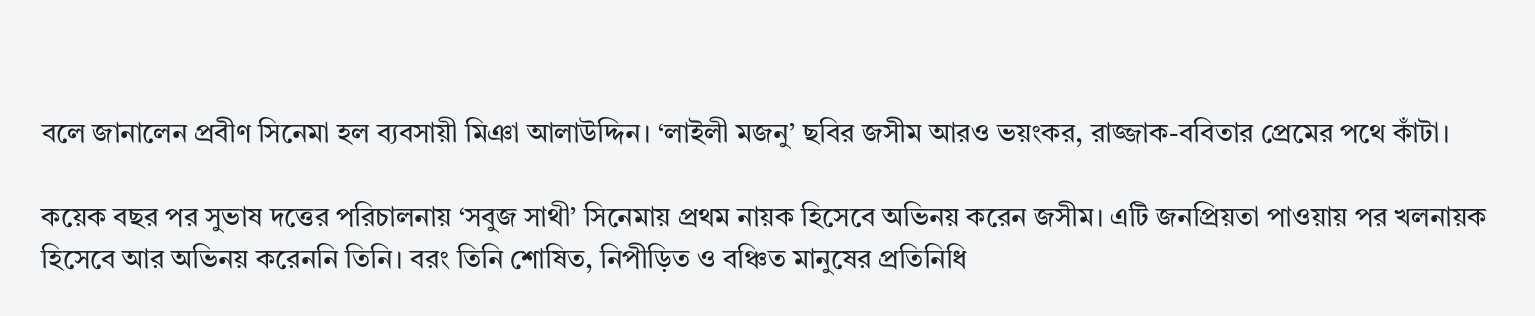বলে জানালেন প্রবীণ সিনেমা হল ব্যবসায়ী মিঞা আলাউদ্দিন। ‘লাইলী মজনু’ ছবির জসীম আরও ভয়ংকর, রাজ্জাক-ববিতার প্রেমের পথে কাঁটা।

কয়েক বছর পর সুভাষ দত্তের পরিচালনায় ‘সবুজ সাথী’ সিনেমায় প্রথম নায়ক হিসেবে অভিনয় করেন জসীম। এটি জনপ্রিয়তা পাওয়ায় পর খলনায়ক হিসেবে আর অভিনয় করেননি তিনি। বরং তিনি শোষিত, নিপীড়িত ও বঞ্চিত মানুষের প্রতিনিধি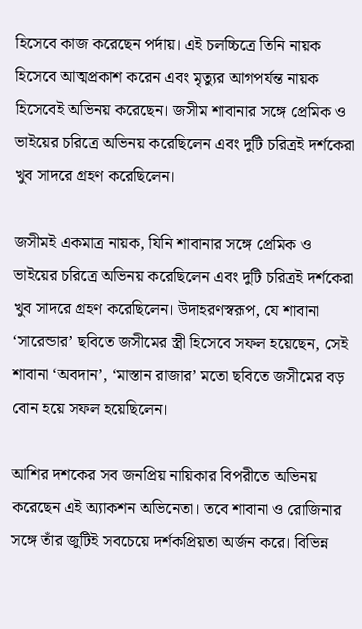হিসেবে কাজ করেছেন পর্দায়। এই চলচ্চিত্রে তিনি নায়ক হিসেবে আত্মপ্রকাশ করেন এবং মৃত্যুর আগপর্যন্ত নায়ক হিসেবেই অভিনয় করেছেন। জসীম শাবানার সঙ্গে প্রেমিক ও ভাইয়ের চরিত্রে অভিনয় করেছিলেন এবং দুটি চরিত্রই দর্শকেরা খুব সাদরে গ্রহণ করেছিলেন।

জসীমই একমাত্র নায়ক, যিনি শাবানার সঙ্গে প্রেমিক ও ভাইয়ের চরিত্রে অভিনয় করেছিলেন এবং দুটি চরিত্রই দর্শকেরা খুব সাদরে গ্রহণ করেছিলেন। উদাহরণস্বরূপ, যে শাবানা ‘সারেন্ডার’ ছবিতে জসীমের স্ত্রী হিসেবে সফল হয়েছেন, সেই শাবানা ‘অবদান’, ‘মাস্তান রাজার’ মতো ছবিতে জসীমের বড় বোন হয়ে সফল হয়েছিলেন।

আশির দশকের সব জনপ্রিয় নায়িকার বিপরীতে অভিনয় করেছেন এই অ্যাকশন অভিনেতা। তবে শাবানা ও রোজিনার সঙ্গে তাঁর জুটিই সবচেয়ে দর্শকপ্রিয়তা অর্জন করে। বিভিন্ন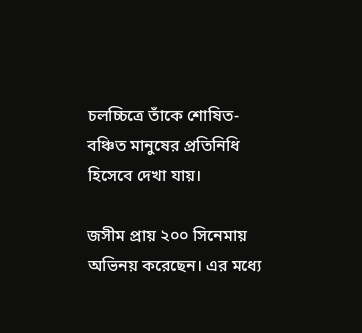চলচ্চিত্রে তাঁকে শোষিত-বঞ্চিত মানুষের প্রতিনিধি হিসেবে দেখা যায়।

জসীম প্রায় ২০০ সিনেমায় অভিনয় করেছেন। এর মধ্যে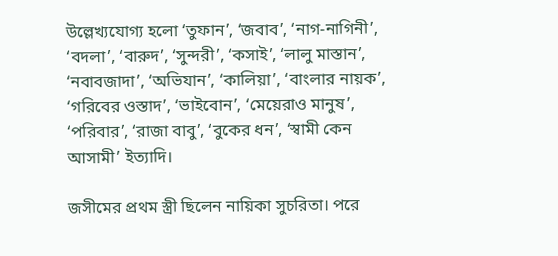উল্লেখ্যযোগ্য হলো ‘তুফান’, ‘জবাব’, ‘নাগ-নাগিনী’, ‘বদলা’, ‘বারুদ’, ‘সুন্দরী’, ‘কসাই’, ‘লালু মাস্তান’, ‘নবাবজাদা’, ‘অভিযান’, ‘কালিয়া’, ‘বাংলার নায়ক’, ‘গরিবের ওস্তাদ’, ‘ভাইবোন’, ‘মেয়েরাও মানুষ’, ‘পরিবার’, ‘রাজা বাবু’, ‘বুকের ধন’, ‘স্বামী কেন আসামী’ ইত্যাদি।

জসীমের প্রথম স্ত্রী ছিলেন নায়িকা সুচরিতা। পরে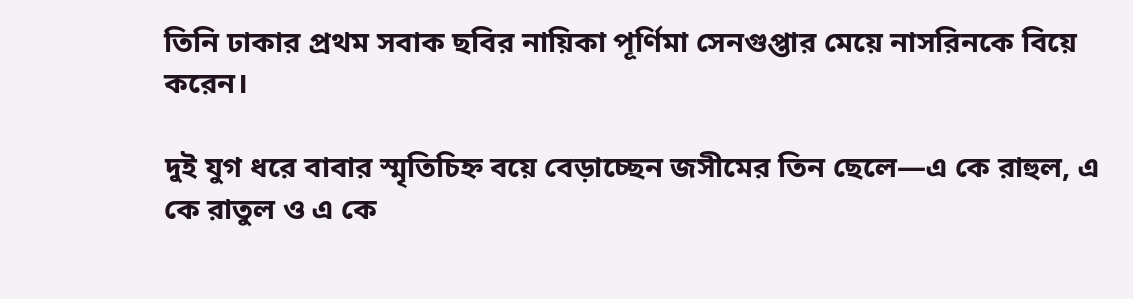তিনি ঢাকার প্রথম সবাক ছবির নায়িকা পূর্ণিমা সেনগুপ্তার মেয়ে নাসরিনকে বিয়ে করেন।

দুই যুগ ধরে বাবার স্মৃতিচিহ্ন বয়ে বেড়াচ্ছেন জসীমের তিন ছেলে—এ কে রাহুল, এ কে রাতুল ও এ কে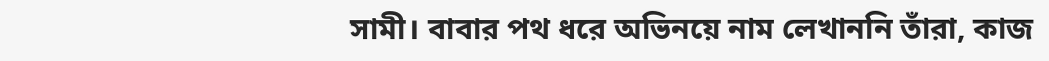সামী। বাবার পথ ধরে অভিনয়ে নাম লেখাননি তাঁরা, কাজ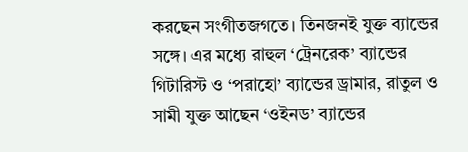করছেন সংগীতজগতে। তিনজনই যুক্ত ব্যান্ডের সঙ্গে। এর মধ্যে রাহুল ‘ট্রেনরেক’ ব্যান্ডের গিটারিস্ট ও ‘পরাহো’ ব্যান্ডের ড্রামার, রাতুল ও সামী যুক্ত আছেন ‘ওইনড’ ব্যান্ডের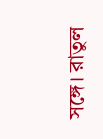সঙ্গে। রাতুল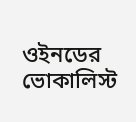ওইনডের ভোকালিস্ট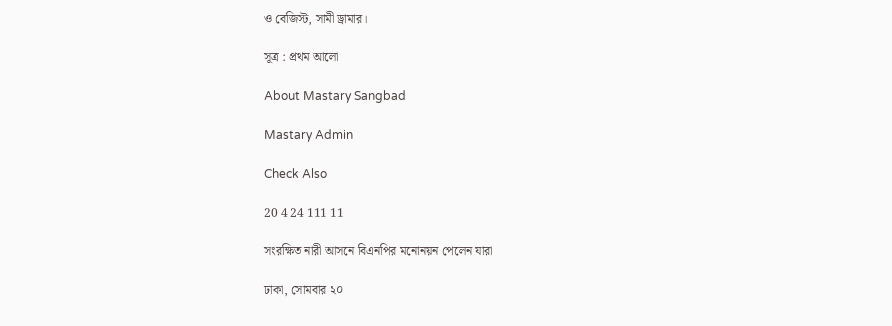ও বেজিস্ট, সামী ড্রামার।

সূত্র : প্রথম আলো

About Mastary Sangbad

Mastary Admin

Check Also

20 4 24 111 11

সংরক্ষিত নারী আসনে বিএনপির মনোনয়ন পেলেন যারা

ঢাকা, সোমবার ২০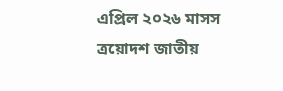এপ্রিল ২০২৬ মাসস ত্রয়োদশ জাতীয়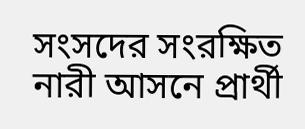সংসদের সংরক্ষিত নারী আসনে প্রার্থী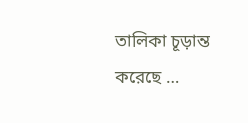তালিকা চূড়ান্ত করেছে …